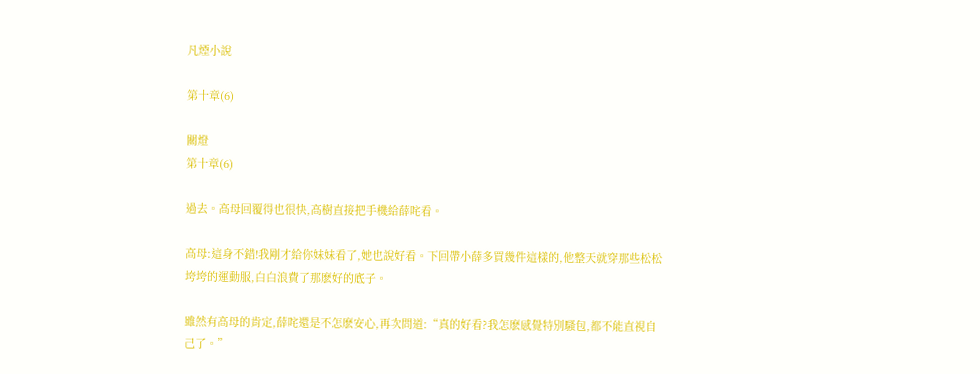凡煙小說

第十章(6)

關燈
第十章(6)

過去。高母回覆得也很快,高樹直接把手機給薛咤看。

高母:這身不錯!我剛才給你妹妹看了,她也說好看。下回帶小薛多買幾件這樣的,他整天就穿那些松松垮垮的運動服,白白浪費了那麽好的底子。

雖然有高母的肯定,薛咤還是不怎麽安心,再次問道:“真的好看?我怎麽感覺特別騷包,都不能直視自己了。”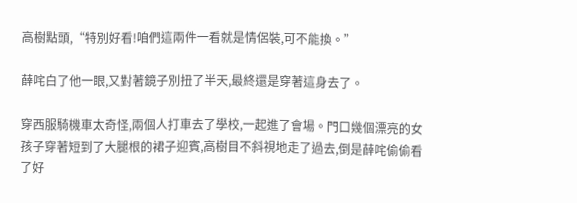高樹點頭,“特別好看!咱們這兩件一看就是情侶裝,可不能換。”

薛咤白了他一眼,又對著鏡子別扭了半天,最終還是穿著這身去了。

穿西服騎機車太奇怪,兩個人打車去了學校,一起進了會場。門口幾個漂亮的女孩子穿著短到了大腿根的裙子迎賓,高樹目不斜視地走了過去,倒是薛咤偷偷看了好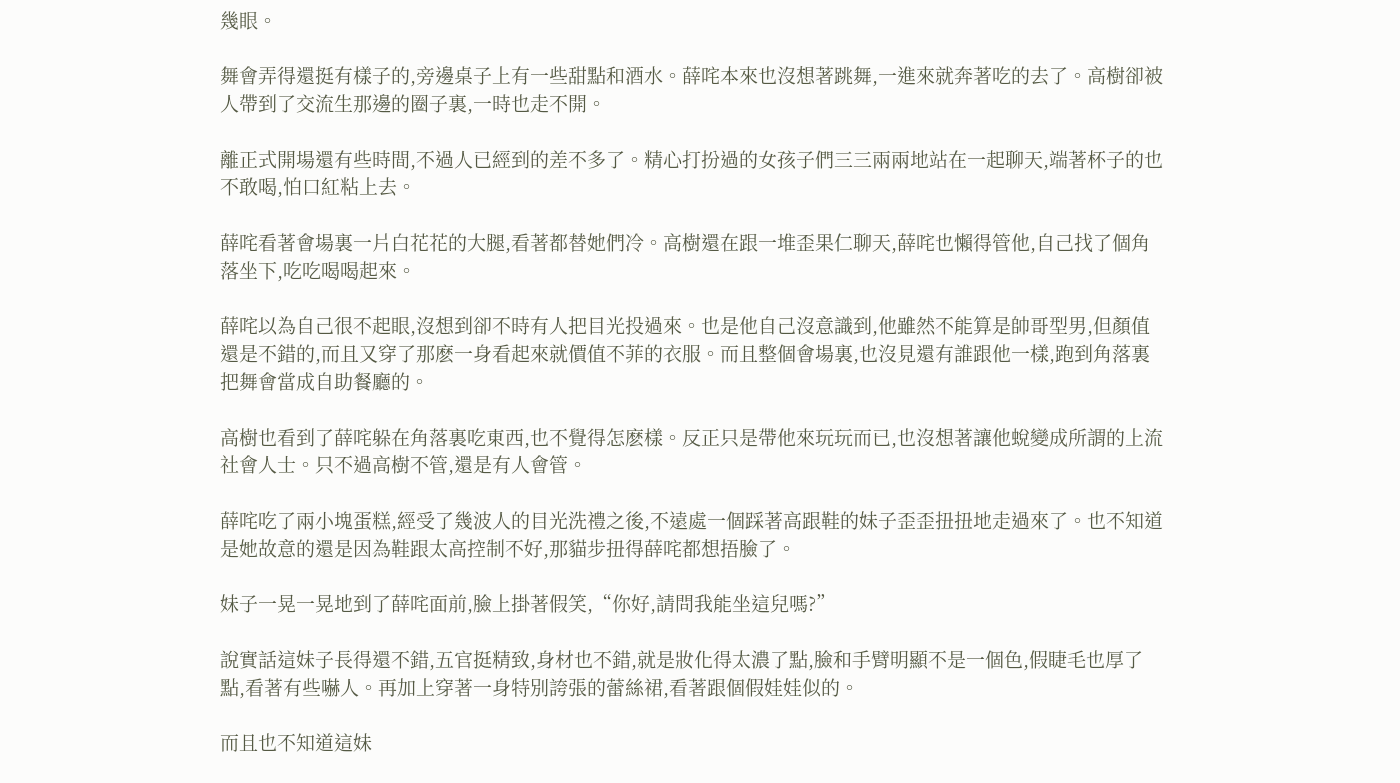幾眼。

舞會弄得還挺有樣子的,旁邊桌子上有一些甜點和酒水。薛咤本來也沒想著跳舞,一進來就奔著吃的去了。高樹卻被人帶到了交流生那邊的圈子裏,一時也走不開。

離正式開場還有些時間,不過人已經到的差不多了。精心打扮過的女孩子們三三兩兩地站在一起聊天,端著杯子的也不敢喝,怕口紅粘上去。

薛咤看著會場裏一片白花花的大腿,看著都替她們冷。高樹還在跟一堆歪果仁聊天,薛咤也懶得管他,自己找了個角落坐下,吃吃喝喝起來。

薛咤以為自己很不起眼,沒想到卻不時有人把目光投過來。也是他自己沒意識到,他雖然不能算是帥哥型男,但顏值還是不錯的,而且又穿了那麽一身看起來就價值不菲的衣服。而且整個會場裏,也沒見還有誰跟他一樣,跑到角落裏把舞會當成自助餐廳的。

高樹也看到了薛咤躲在角落裏吃東西,也不覺得怎麽樣。反正只是帶他來玩玩而已,也沒想著讓他蛻變成所謂的上流社會人士。只不過高樹不管,還是有人會管。

薛咤吃了兩小塊蛋糕,經受了幾波人的目光洗禮之後,不遠處一個踩著高跟鞋的妹子歪歪扭扭地走過來了。也不知道是她故意的還是因為鞋跟太高控制不好,那貓步扭得薛咤都想捂臉了。

妹子一晃一晃地到了薛咤面前,臉上掛著假笑,“你好,請問我能坐這兒嗎?”

說實話這妹子長得還不錯,五官挺精致,身材也不錯,就是妝化得太濃了點,臉和手臂明顯不是一個色,假睫毛也厚了點,看著有些嚇人。再加上穿著一身特別誇張的蕾絲裙,看著跟個假娃娃似的。

而且也不知道這妹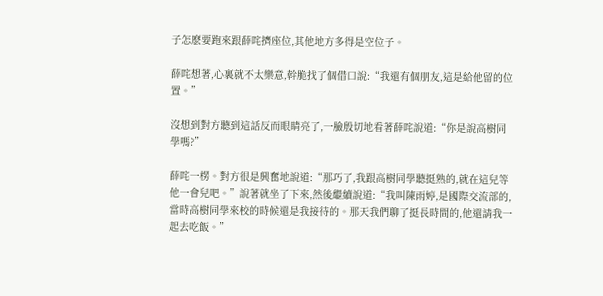子怎麽要跑來跟薛咤擠座位,其他地方多得是空位子。

薛咤想著,心裏就不太樂意,幹脆找了個借口說:“我還有個朋友,這是給他留的位置。”

沒想到對方聽到這話反而眼睛亮了,一臉殷切地看著薛咤說道:“你是說高樹同學嗎?”

薛咤一楞。對方很是興奮地說道:“那巧了,我跟高樹同學聽挺熟的,就在這兒等他一會兒吧。”說著就坐了下來,然後繼續說道:“我叫陳雨婷,是國際交流部的,當時高樹同學來校的時候還是我接待的。那天我們聊了挺長時間的,他還請我一起去吃飯。”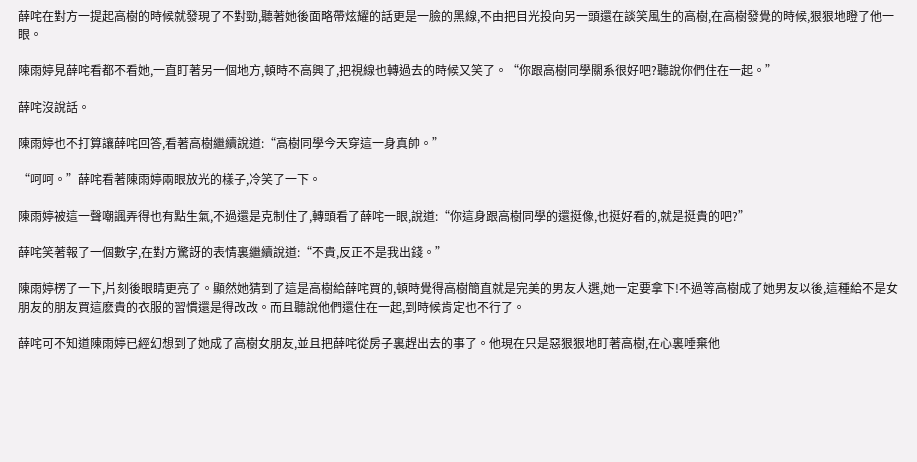薛咤在對方一提起高樹的時候就發現了不對勁,聽著她後面略帶炫耀的話更是一臉的黑線,不由把目光投向另一頭還在談笑風生的高樹,在高樹發覺的時候,狠狠地瞪了他一眼。

陳雨婷見薛咤看都不看她,一直盯著另一個地方,頓時不高興了,把視線也轉過去的時候又笑了。“你跟高樹同學關系很好吧?聽說你們住在一起。”

薛咤沒說話。

陳雨婷也不打算讓薛咤回答,看著高樹繼續說道:“高樹同學今天穿這一身真帥。”

“呵呵。”薛咤看著陳雨婷兩眼放光的樣子,冷笑了一下。

陳雨婷被這一聲嘲諷弄得也有點生氣,不過還是克制住了,轉頭看了薛咤一眼,說道:“你這身跟高樹同學的還挺像,也挺好看的,就是挺貴的吧?”

薛咤笑著報了一個數字,在對方驚訝的表情裏繼續說道:“不貴,反正不是我出錢。”

陳雨婷楞了一下,片刻後眼睛更亮了。顯然她猜到了這是高樹給薛咤買的,頓時覺得高樹簡直就是完美的男友人選,她一定要拿下!不過等高樹成了她男友以後,這種給不是女朋友的朋友買這麽貴的衣服的習慣還是得改改。而且聽說他們還住在一起,到時候肯定也不行了。

薛咤可不知道陳雨婷已經幻想到了她成了高樹女朋友,並且把薛咤從房子裏趕出去的事了。他現在只是惡狠狠地盯著高樹,在心裏唾棄他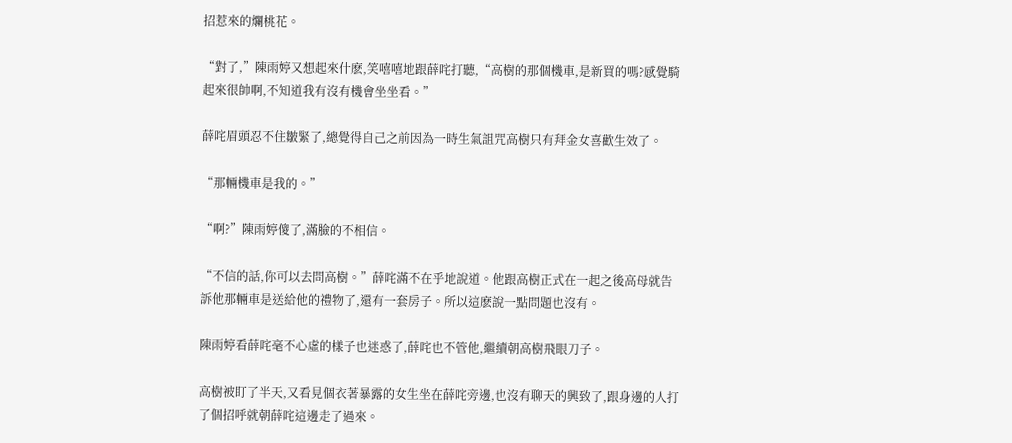招惹來的爛桃花。

“對了,”陳雨婷又想起來什麽,笑嘻嘻地跟薛咤打聽,“高樹的那個機車,是新買的嗎?感覺騎起來很帥啊,不知道我有沒有機會坐坐看。”

薛咤眉頭忍不住皺緊了,總覺得自己之前因為一時生氣詛咒高樹只有拜金女喜歡生效了。

“那輛機車是我的。”

“啊?”陳雨婷傻了,滿臉的不相信。

“不信的話,你可以去問高樹。”薛咤滿不在乎地說道。他跟高樹正式在一起之後高母就告訴他那輛車是送給他的禮物了,還有一套房子。所以這麽說一點問題也沒有。

陳雨婷看薛咤毫不心虛的樣子也迷惑了,薛咤也不管他,繼續朝高樹飛眼刀子。

高樹被盯了半天,又看見個衣著暴露的女生坐在薛咤旁邊,也沒有聊天的興致了,跟身邊的人打了個招呼就朝薛咤這邊走了過來。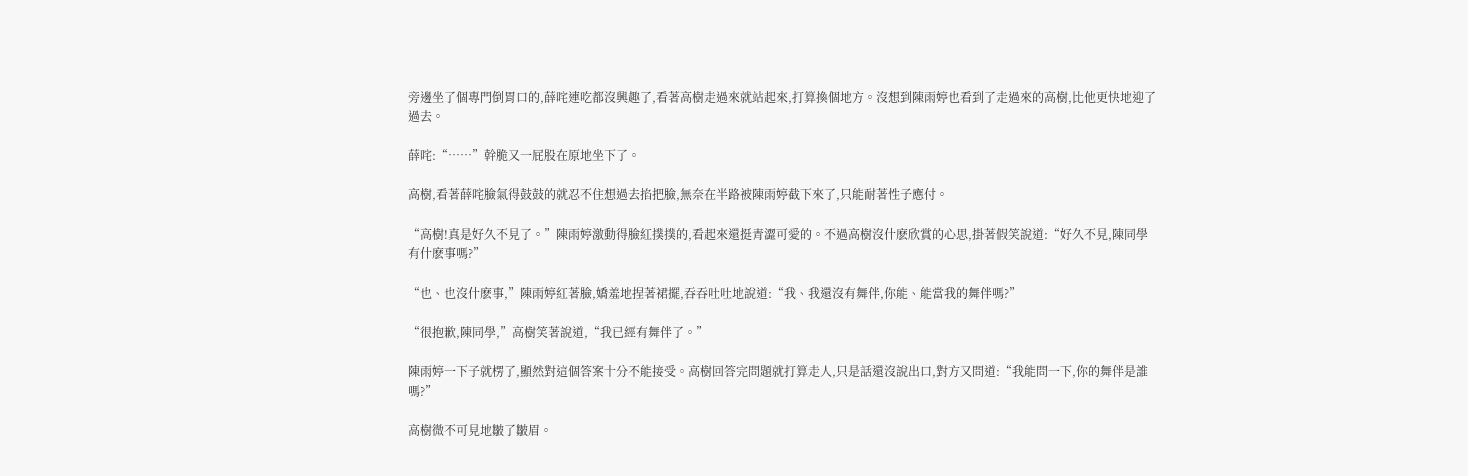旁邊坐了個專門倒胃口的,薛咤連吃都沒興趣了,看著高樹走過來就站起來,打算換個地方。沒想到陳雨婷也看到了走過來的高樹,比他更快地迎了過去。

薛咤:“……”幹脆又一屁股在原地坐下了。

高樹,看著薛咤臉氣得鼓鼓的就忍不住想過去掐把臉,無奈在半路被陳雨婷截下來了,只能耐著性子應付。

“高樹!真是好久不見了。”陳雨婷激動得臉紅撲撲的,看起來還挺青澀可愛的。不過高樹沒什麽欣賞的心思,掛著假笑說道:“好久不見,陳同學有什麽事嗎?”

“也、也沒什麽事,”陳雨婷紅著臉,嬌羞地捏著裙擺,吞吞吐吐地說道:“我、我還沒有舞伴,你能、能當我的舞伴嗎?”

“很抱歉,陳同學,”高樹笑著說道,“我已經有舞伴了。”

陳雨婷一下子就楞了,顯然對這個答案十分不能接受。高樹回答完問題就打算走人,只是話還沒說出口,對方又問道:“我能問一下,你的舞伴是誰嗎?”

高樹微不可見地皺了皺眉。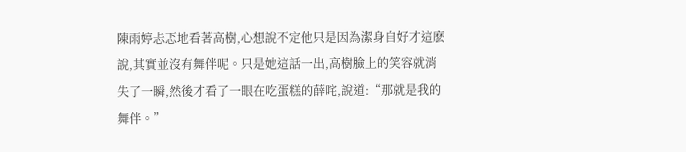陳雨婷忐忑地看著高樹,心想說不定他只是因為潔身自好才這麽說,其實並沒有舞伴呢。只是她這話一出,高樹臉上的笑容就消失了一瞬,然後才看了一眼在吃蛋糕的薛咤,說道:“那就是我的舞伴。”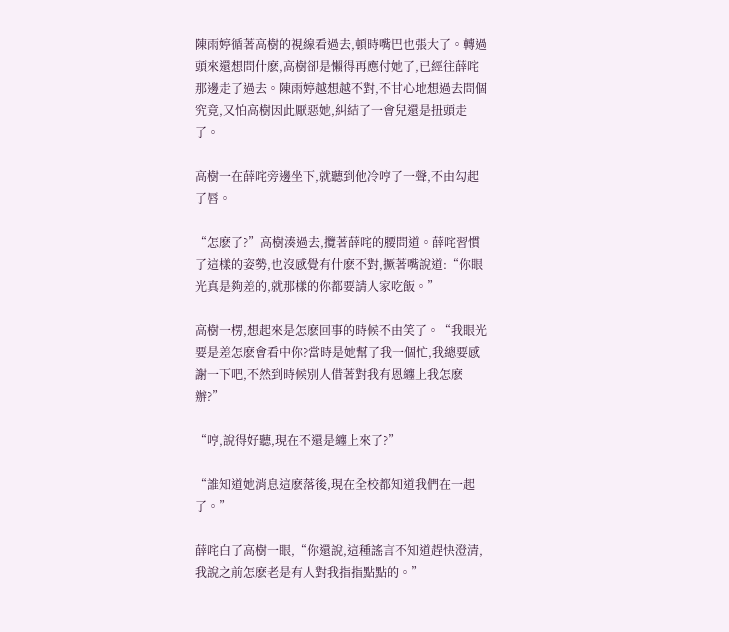陳雨婷循著高樹的視線看過去,頓時嘴巴也張大了。轉過頭來還想問什麽,高樹卻是懶得再應付她了,已經往薛咤那邊走了過去。陳雨婷越想越不對,不甘心地想過去問個究竟,又怕高樹因此厭惡她,糾結了一會兒還是扭頭走了。

高樹一在薛咤旁邊坐下,就聽到他冷哼了一聲,不由勾起了唇。

“怎麽了?”高樹湊過去,攬著薛咤的腰問道。薛咤習慣了這樣的姿勢,也沒感覺有什麽不對,撅著嘴說道:“你眼光真是夠差的,就那樣的你都要請人家吃飯。”

高樹一楞,想起來是怎麽回事的時候不由笑了。“我眼光要是差怎麽會看中你?當時是她幫了我一個忙,我總要感謝一下吧,不然到時候別人借著對我有恩纏上我怎麽辦?”

“哼,說得好聽,現在不還是纏上來了?”

“誰知道她消息這麽落後,現在全校都知道我們在一起了。”

薛咤白了高樹一眼,“你還說,這種謠言不知道趕快澄清,我說之前怎麽老是有人對我指指點點的。”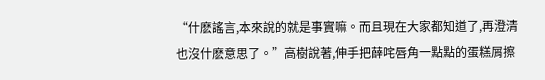“什麽謠言,本來說的就是事實嘛。而且現在大家都知道了,再澄清也沒什麽意思了。”高樹說著,伸手把薛咤唇角一點點的蛋糕屑擦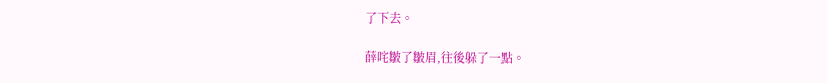了下去。

薛咤皺了皺眉,往後躲了一點。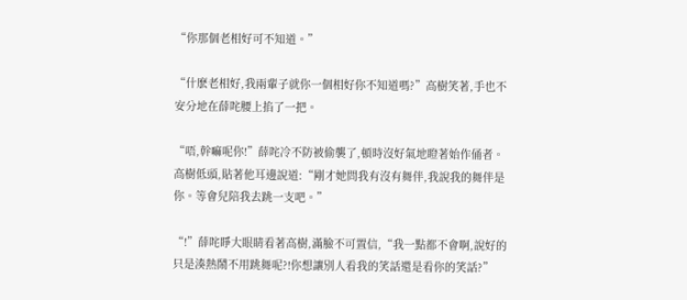“你那個老相好可不知道。”

“什麽老相好,我兩輩子就你一個相好你不知道嗎?”高樹笑著,手也不安分地在薛咤腰上掐了一把。

“唔,幹嘛呢你!”薛咤冷不防被偷襲了,頓時沒好氣地瞪著始作俑者。高樹低頭,貼著他耳邊說道:“剛才她問我有沒有舞伴,我說我的舞伴是你。等會兒陪我去跳一支吧。”

“!”薛咤睜大眼睛看著高樹,滿臉不可置信,“我一點都不會啊,說好的只是湊熱鬧不用跳舞呢?!你想讓別人看我的笑話還是看你的笑話?”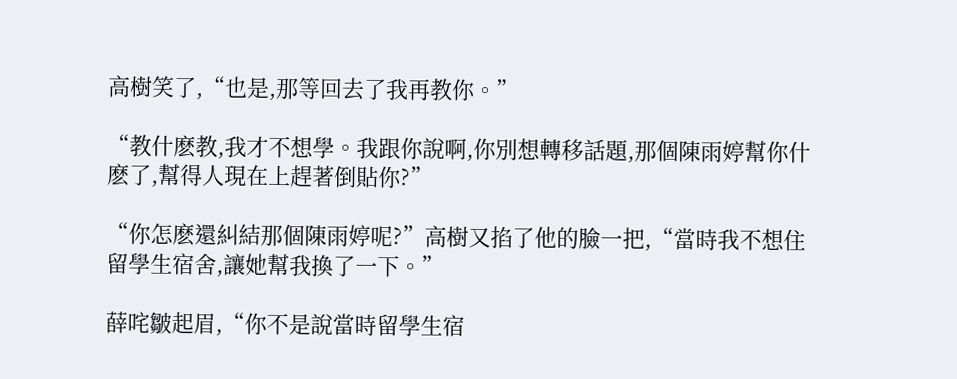高樹笑了,“也是,那等回去了我再教你。”

“教什麽教,我才不想學。我跟你說啊,你別想轉移話題,那個陳雨婷幫你什麽了,幫得人現在上趕著倒貼你?”

“你怎麽還糾結那個陳雨婷呢?”高樹又掐了他的臉一把,“當時我不想住留學生宿舍,讓她幫我換了一下。”

薛咤皺起眉,“你不是說當時留學生宿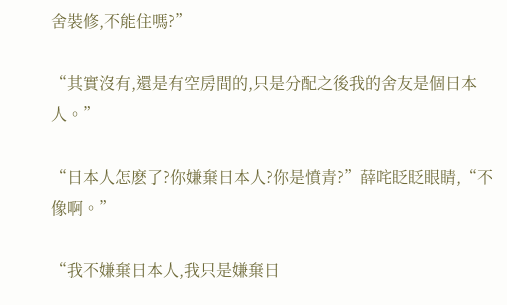舍裝修,不能住嗎?”

“其實沒有,還是有空房間的,只是分配之後我的舍友是個日本人。”

“日本人怎麽了?你嫌棄日本人?你是憤青?”薛咤眨眨眼睛,“不像啊。”

“我不嫌棄日本人,我只是嫌棄日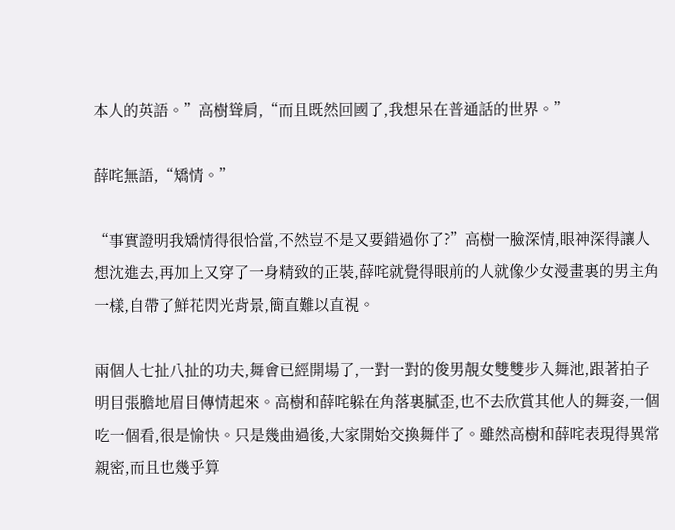本人的英語。”高樹聳肩,“而且既然回國了,我想呆在普通話的世界。”

薛咤無語,“矯情。”

“事實證明我矯情得很恰當,不然豈不是又要錯過你了?”高樹一臉深情,眼神深得讓人想沈進去,再加上又穿了一身精致的正裝,薛咤就覺得眼前的人就像少女漫畫裏的男主角一樣,自帶了鮮花閃光背景,簡直難以直視。

兩個人七扯八扯的功夫,舞會已經開場了,一對一對的俊男靚女雙雙步入舞池,跟著拍子明目張膽地眉目傳情起來。高樹和薛咤躲在角落裏膩歪,也不去欣賞其他人的舞姿,一個吃一個看,很是愉快。只是幾曲過後,大家開始交換舞伴了。雖然高樹和薛咤表現得異常親密,而且也幾乎算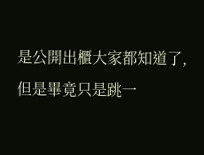是公開出櫃大家都知道了,但是畢竟只是跳一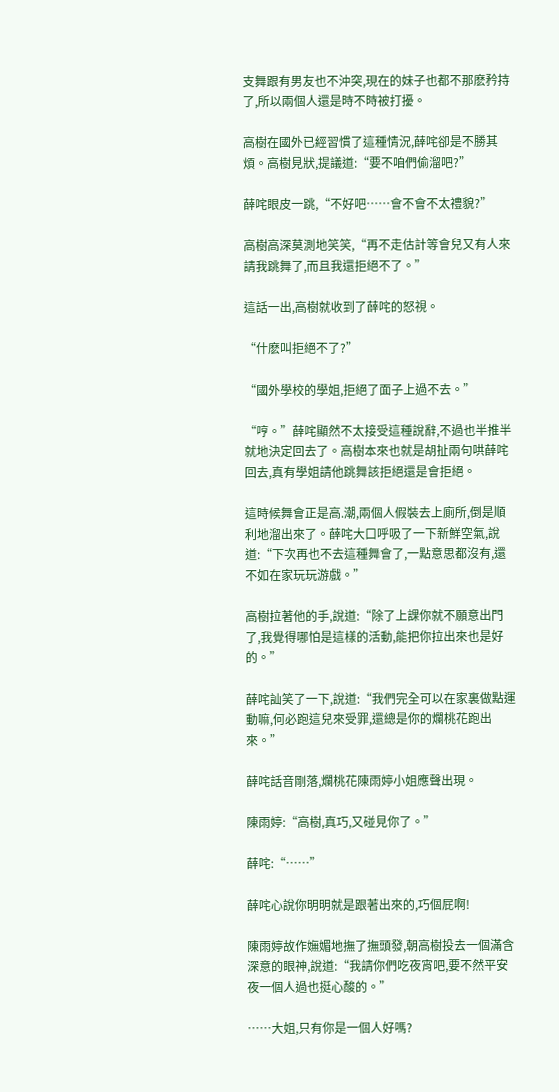支舞跟有男友也不沖突,現在的妹子也都不那麽矜持了,所以兩個人還是時不時被打擾。

高樹在國外已經習慣了這種情況,薛咤卻是不勝其煩。高樹見狀,提議道:“要不咱們偷溜吧?”

薛咤眼皮一跳,“不好吧……會不會不太禮貌?”

高樹高深莫測地笑笑,“再不走估計等會兒又有人來請我跳舞了,而且我還拒絕不了。”

這話一出,高樹就收到了薛咤的怒視。

“什麽叫拒絕不了?”

“國外學校的學姐,拒絕了面子上過不去。”

“哼。”薛咤顯然不太接受這種說辭,不過也半推半就地決定回去了。高樹本來也就是胡扯兩句哄薛咤回去,真有學姐請他跳舞該拒絕還是會拒絕。

這時候舞會正是高.潮,兩個人假裝去上廁所,倒是順利地溜出來了。薛咤大口呼吸了一下新鮮空氣,說道:“下次再也不去這種舞會了,一點意思都沒有,還不如在家玩玩游戲。”

高樹拉著他的手,說道:“除了上課你就不願意出門了,我覺得哪怕是這樣的活動,能把你拉出來也是好的。”

薛咤訕笑了一下,說道:“我們完全可以在家裏做點運動嘛,何必跑這兒來受罪,還總是你的爛桃花跑出來。”

薛咤話音剛落,爛桃花陳雨婷小姐應聲出現。

陳雨婷:“高樹,真巧,又碰見你了。”

薛咤:“……”

薛咤心說你明明就是跟著出來的,巧個屁啊!

陳雨婷故作嫵媚地撫了撫頭發,朝高樹投去一個滿含深意的眼神,說道:“我請你們吃夜宵吧,要不然平安夜一個人過也挺心酸的。”

……大姐,只有你是一個人好嗎?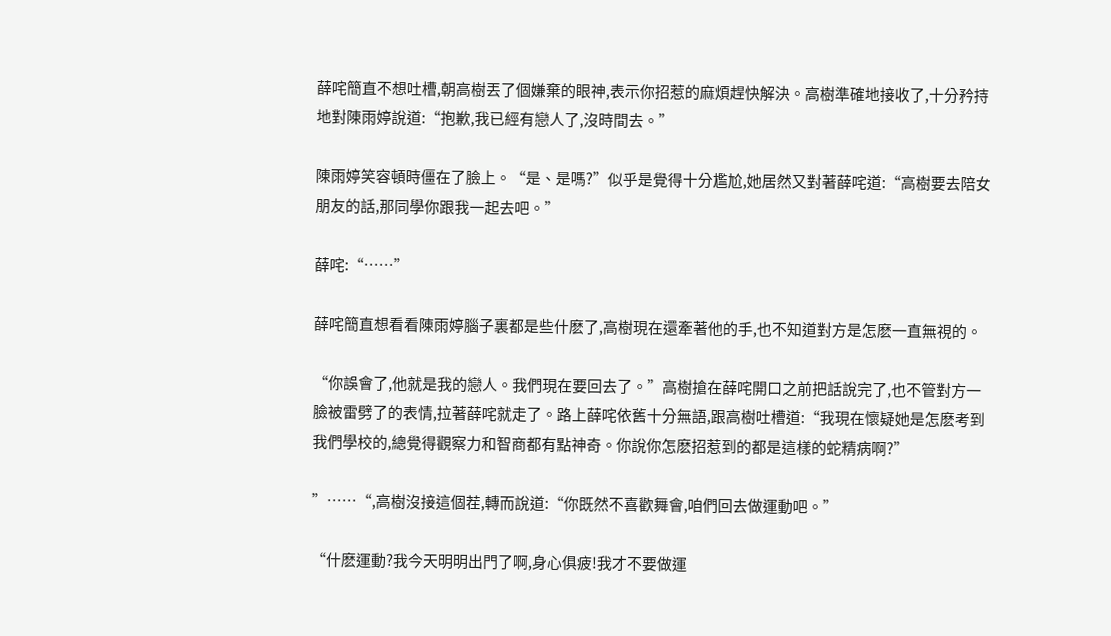薛咤簡直不想吐槽,朝高樹丟了個嫌棄的眼神,表示你招惹的麻煩趕快解決。高樹準確地接收了,十分矜持地對陳雨婷說道:“抱歉,我已經有戀人了,沒時間去。”

陳雨婷笑容頓時僵在了臉上。“是、是嗎?”似乎是覺得十分尷尬,她居然又對著薛咤道:“高樹要去陪女朋友的話,那同學你跟我一起去吧。”

薛咤:“……”

薛咤簡直想看看陳雨婷腦子裏都是些什麽了,高樹現在還牽著他的手,也不知道對方是怎麽一直無視的。

“你誤會了,他就是我的戀人。我們現在要回去了。”高樹搶在薛咤開口之前把話說完了,也不管對方一臉被雷劈了的表情,拉著薛咤就走了。路上薛咤依舊十分無語,跟高樹吐槽道:“我現在懷疑她是怎麽考到我們學校的,總覺得觀察力和智商都有點神奇。你說你怎麽招惹到的都是這樣的蛇精病啊?”

”……“,高樹沒接這個茬,轉而說道:“你既然不喜歡舞會,咱們回去做運動吧。”

“什麽運動?我今天明明出門了啊,身心俱疲!我才不要做運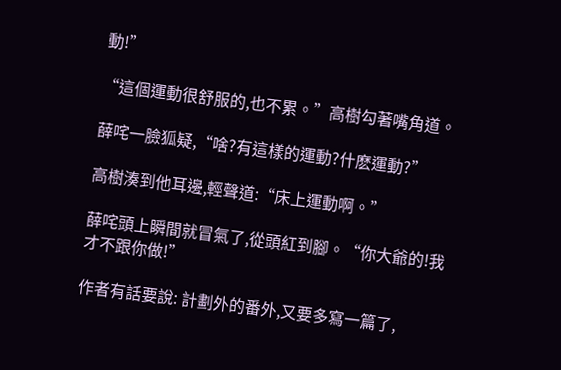動!”

“這個運動很舒服的,也不累。”高樹勾著嘴角道。

薛咤一臉狐疑,“啥?有這樣的運動?什麽運動?”

高樹湊到他耳邊,輕聲道:“床上運動啊。”

薛咤頭上瞬間就冒氣了,從頭紅到腳。“你大爺的!我才不跟你做!”

作者有話要說: 計劃外的番外,又要多寫一篇了,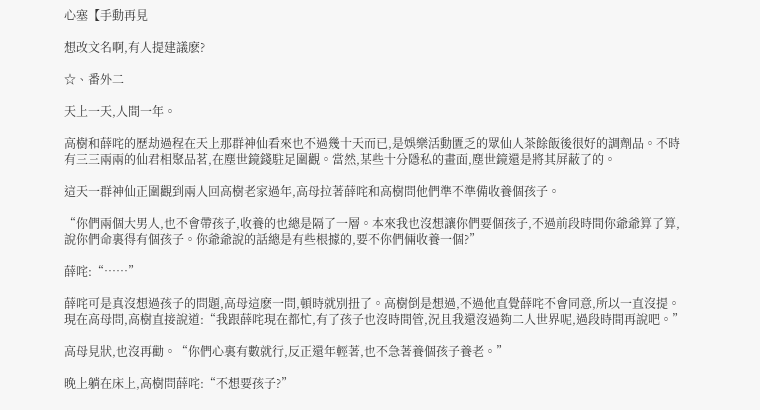心塞【手動再見

想改文名啊,有人提建議麽?

☆、番外二

天上一天,人間一年。

高樹和薛咤的歷劫過程在天上那群神仙看來也不過幾十天而已,是娛樂活動匱乏的眾仙人茶餘飯後很好的調劑品。不時有三三兩兩的仙君相聚品茗,在塵世鏡錢駐足圍觀。當然,某些十分隱私的畫面,塵世鏡還是將其屏蔽了的。

這天一群神仙正圍觀到兩人回高樹老家過年,高母拉著薛咤和高樹問他們準不準備收養個孩子。

“你們兩個大男人,也不會帶孩子,收養的也總是隔了一層。本來我也沒想讓你們要個孩子,不過前段時間你爺爺算了算,說你們命裏得有個孩子。你爺爺說的話總是有些根據的,要不你們倆收養一個?”

薛咤:“……”

薛咤可是真沒想過孩子的問題,高母這麽一問,頓時就別扭了。高樹倒是想過,不過他直覺薛咤不會同意,所以一直沒提。現在高母問,高樹直接說道:“我跟薛咤現在都忙,有了孩子也沒時間管,況且我還沒過夠二人世界呢,過段時間再說吧。”

高母見狀,也沒再勸。“你們心裏有數就行,反正還年輕著,也不急著養個孩子養老。”

晚上躺在床上,高樹問薛咤:“不想要孩子?”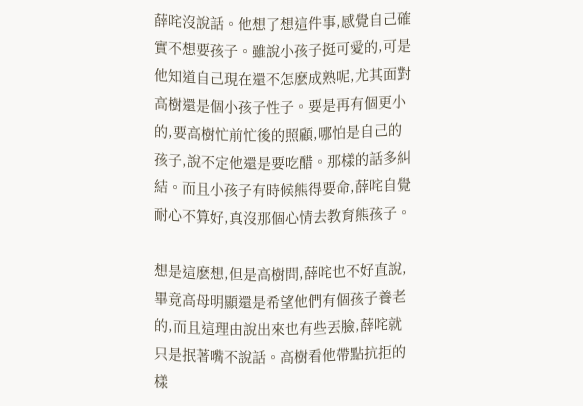薛咤沒說話。他想了想這件事,感覺自己確實不想要孩子。雖說小孩子挺可愛的,可是他知道自己現在還不怎麽成熟呢,尤其面對高樹還是個小孩子性子。要是再有個更小的,要高樹忙前忙後的照顧,哪怕是自己的孩子,說不定他還是要吃醋。那樣的話多糾結。而且小孩子有時候熊得要命,薛咤自覺耐心不算好,真沒那個心情去教育熊孩子。

想是這麽想,但是高樹問,薛咤也不好直說,畢竟高母明顯還是希望他們有個孩子養老的,而且這理由說出來也有些丟臉,薛咤就只是抿著嘴不說話。高樹看他帶點抗拒的樣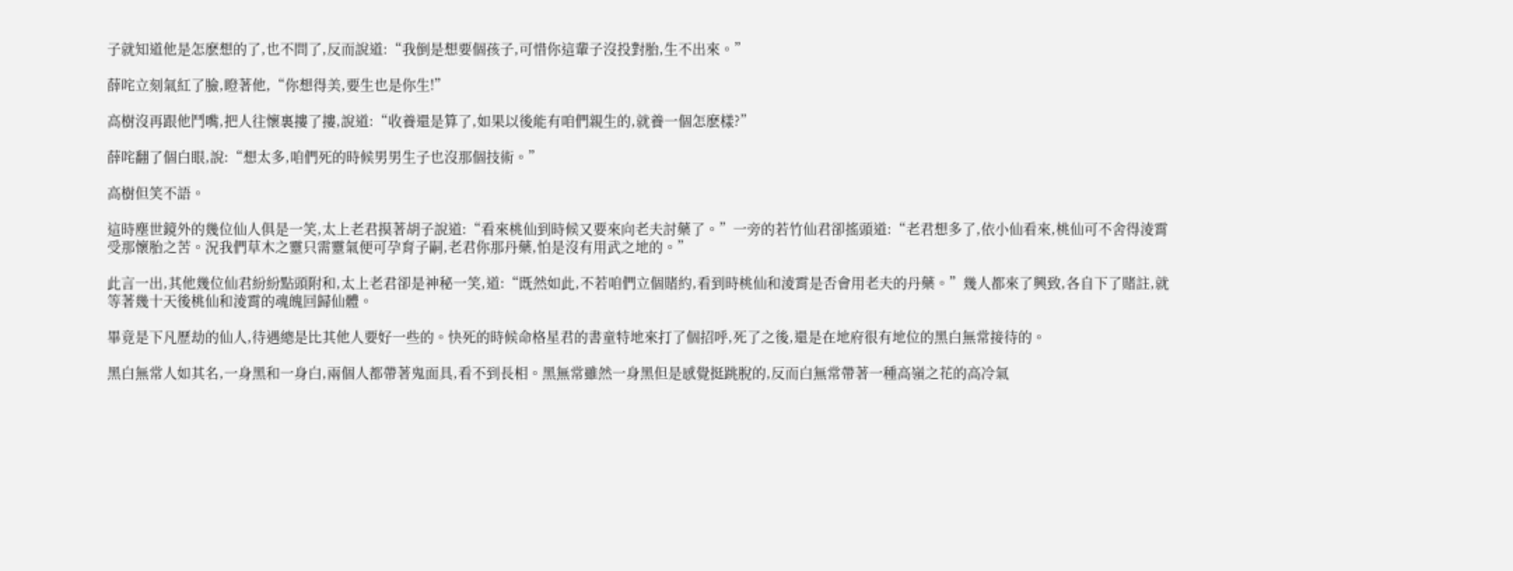子就知道他是怎麽想的了,也不問了,反而說道:“我倒是想要個孩子,可惜你這輩子沒投對胎,生不出來。”

薛咤立刻氣紅了臉,瞪著他,“你想得美,要生也是你生!”

高樹沒再跟他鬥嘴,把人往懷裏摟了摟,說道:“收養還是算了,如果以後能有咱們親生的,就養一個怎麽樣?”

薛咤翻了個白眼,說:“想太多,咱們死的時候男男生子也沒那個技術。”

高樹但笑不語。

這時塵世鏡外的幾位仙人俱是一笑,太上老君摸著胡子說道:“看來桃仙到時候又要來向老夫討藥了。”一旁的若竹仙君卻搖頭道:“老君想多了,依小仙看來,桃仙可不舍得淩霄受那懷胎之苦。況我們草木之靈只需靈氣便可孕育子嗣,老君你那丹藥,怕是沒有用武之地的。”

此言一出,其他幾位仙君紛紛點頭附和,太上老君卻是神秘一笑,道:“既然如此,不若咱們立個賭約,看到時桃仙和淩霄是否會用老夫的丹藥。”幾人都來了興致,各自下了賭註,就等著幾十天後桃仙和淩霄的魂魄回歸仙體。

畢竟是下凡歷劫的仙人,待遇總是比其他人要好一些的。快死的時候命格星君的書童特地來打了個招呼,死了之後,還是在地府很有地位的黑白無常接待的。

黑白無常人如其名,一身黑和一身白,兩個人都帶著鬼面具,看不到長相。黑無常雖然一身黑但是感覺挺跳脫的,反而白無常帶著一種高嶺之花的高冷氣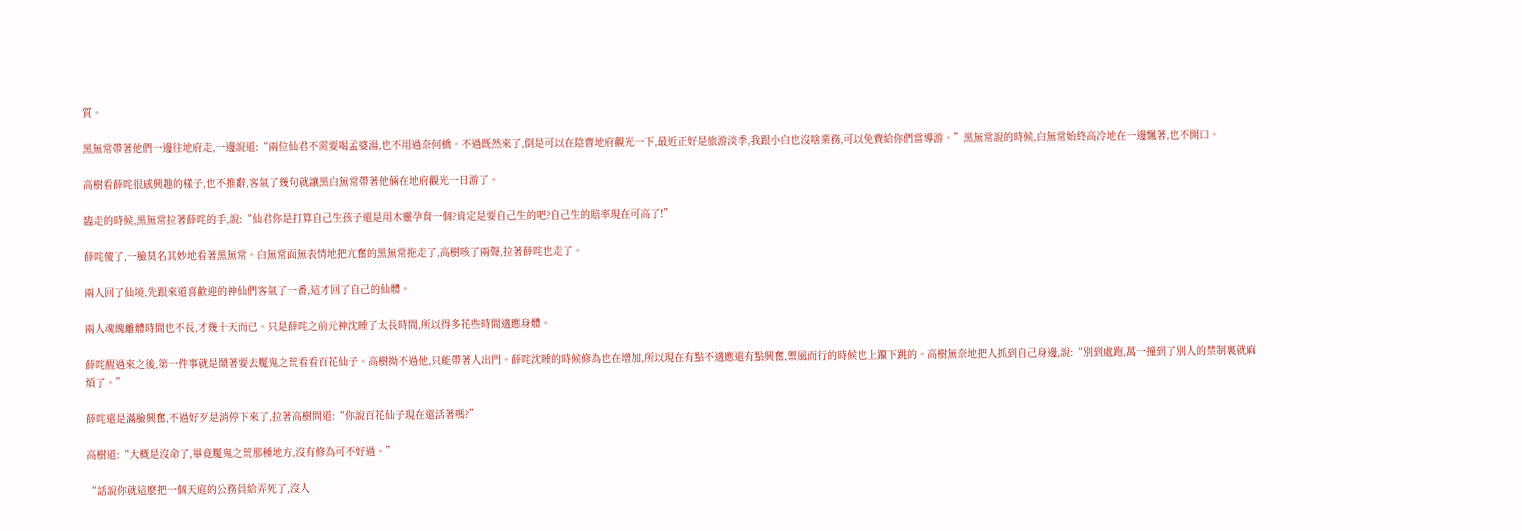質。

黑無常帶著他們一邊往地府走,一邊說道:“兩位仙君不需要喝孟婆湯,也不用過奈何橋。不過既然來了,倒是可以在陰曹地府觀光一下,最近正好是旅游淡季,我跟小白也沒啥業務,可以免費給你們當導游。”黑無常說的時候,白無常始終高冷地在一邊飄著,也不開口。

高樹看薛咤很感興趣的樣子,也不推辭,客氣了幾句就讓黑白無常帶著他倆在地府觀光一日游了。

臨走的時候,黑無常拉著薛咤的手,說:“仙君你是打算自己生孩子還是用木靈孕育一個?肯定是要自己生的吧?自己生的賠率現在可高了!”

薛咤傻了,一臉莫名其妙地看著黑無常。白無常面無表情地把亢奮的黑無常拖走了,高樹咳了兩聲,拉著薛咤也走了。

兩人回了仙境,先跟來道喜歡迎的神仙們客氣了一番,這才回了自己的仙體。

兩人魂魄離體時間也不長,才幾十天而已。只是薛咤之前元神沈睡了太長時間,所以得多花些時間適應身體。

薛咤醒過來之後,第一件事就是鬧著要去魘鬼之荒看看百花仙子。高樹拗不過他,只能帶著人出門。薛咤沈睡的時候修為也在增加,所以現在有點不適應還有點興奮,禦風而行的時候也上躥下跳的。高樹無奈地把人抓到自己身邊,說:“別到處跑,萬一撞到了別人的禁制裏就麻煩了。”

薛咤還是滿臉興奮,不過好歹是消停下來了,拉著高樹問道:“你說百花仙子現在還活著嗎?”

高樹道:“大概是沒命了,畢竟魘鬼之荒那種地方,沒有修為可不好過。”

“話說你就這麽把一個天庭的公務員給弄死了,沒人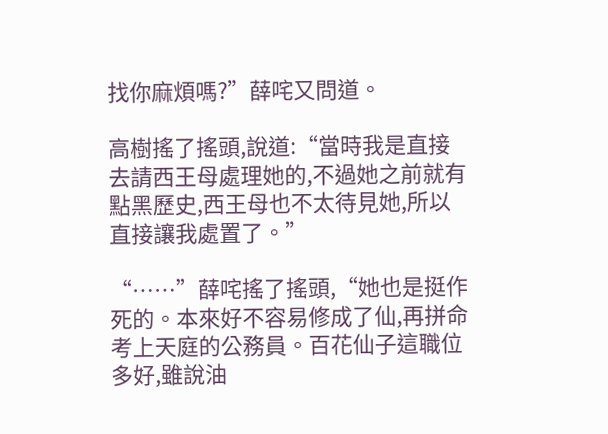找你麻煩嗎?”薛咤又問道。

高樹搖了搖頭,說道:“當時我是直接去請西王母處理她的,不過她之前就有點黑歷史,西王母也不太待見她,所以直接讓我處置了。”

“……”薛咤搖了搖頭,“她也是挺作死的。本來好不容易修成了仙,再拼命考上天庭的公務員。百花仙子這職位多好,雖說油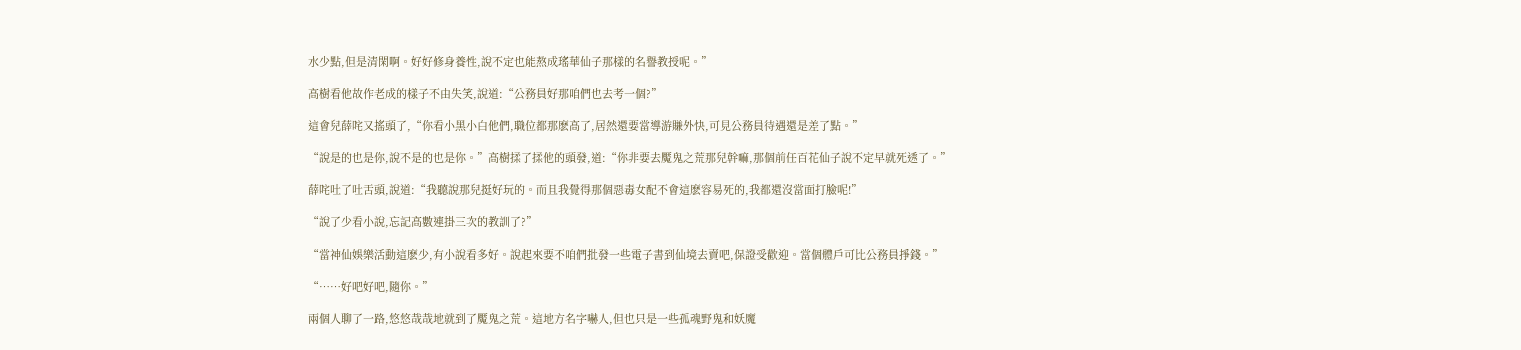水少點,但是清閑啊。好好修身養性,說不定也能熬成瑤華仙子那樣的名譽教授呢。”

高樹看他故作老成的樣子不由失笑,說道:“公務員好那咱們也去考一個?”

這會兒薛咤又搖頭了,“你看小黑小白他們,職位都那麽高了,居然還要當導游賺外快,可見公務員待遇還是差了點。”

“說是的也是你,說不是的也是你。”高樹揉了揉他的頭發,道:“你非要去魘鬼之荒那兒幹嘛,那個前任百花仙子說不定早就死透了。”

薛咤吐了吐舌頭,說道:“我聽說那兒挺好玩的。而且我覺得那個惡毒女配不會這麽容易死的,我都還沒當面打臉呢!”

“說了少看小說,忘記高數連掛三次的教訓了?”

“當神仙娛樂活動這麽少,有小說看多好。說起來要不咱們批發一些電子書到仙境去賣吧,保證受歡迎。當個體戶可比公務員掙錢。”

“……好吧好吧,隨你。”

兩個人聊了一路,悠悠哉哉地就到了魘鬼之荒。這地方名字嚇人,但也只是一些孤魂野鬼和妖魔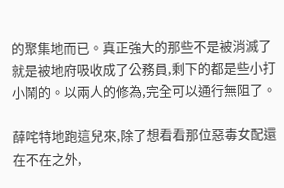的聚集地而已。真正強大的那些不是被消滅了就是被地府吸收成了公務員,剩下的都是些小打小鬧的。以兩人的修為,完全可以通行無阻了。

薛咤特地跑這兒來,除了想看看那位惡毒女配還在不在之外,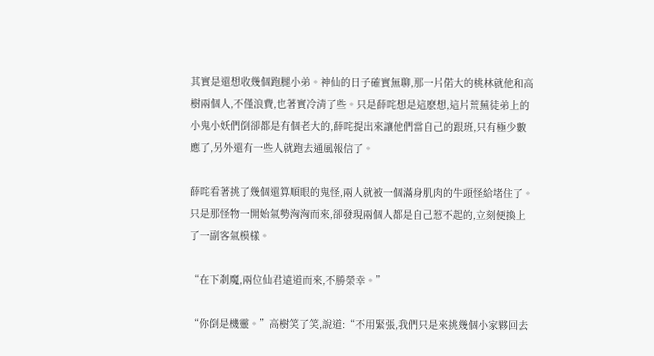其實是還想收幾個跑腿小弟。神仙的日子確實無聊,那一片偌大的桃林就他和高樹兩個人,不僅浪費,也著實冷清了些。只是薛咤想是這麽想,這片荒蕪徒弟上的小鬼小妖們倒卻都是有個老大的,薛咤提出來讓他們當自己的跟班,只有極少數應了,另外還有一些人就跑去通風報信了。

薛咤看著挑了幾個還算順眼的鬼怪,兩人就被一個滿身肌肉的牛頭怪給堵住了。只是那怪物一開始氣勢洶洶而來,卻發現兩個人都是自己惹不起的,立刻便換上了一副客氣模樣。

“在下剎魔,兩位仙君遠道而來,不勝榮幸。”

“你倒是機靈。”高樹笑了笑,說道:“不用緊張,我們只是來挑幾個小家夥回去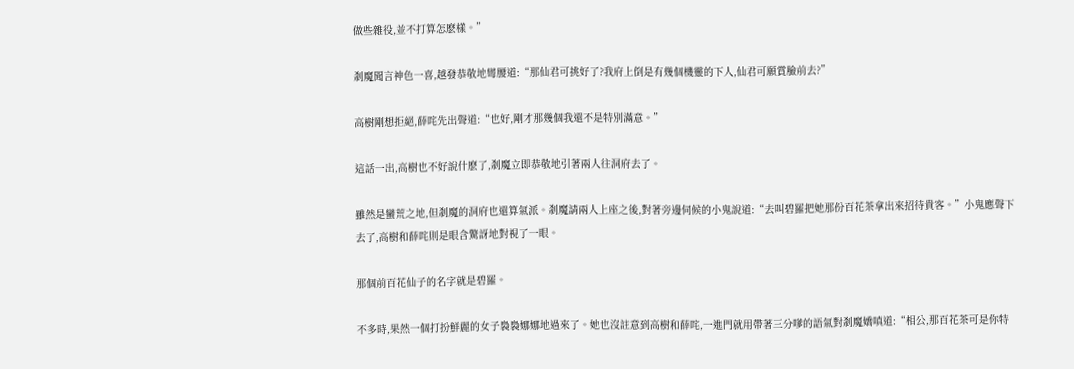做些雜役,並不打算怎麽樣。”

剎魔聞言神色一喜,越發恭敬地彎腰道:“那仙君可挑好了?我府上倒是有幾個機靈的下人,仙君可願賞臉前去?”

高樹剛想拒絕,薛咤先出聲道:“也好,剛才那幾個我還不是特別滿意。”

這話一出,高樹也不好說什麽了,剎魔立即恭敬地引著兩人往洞府去了。

雖然是蠻荒之地,但剎魔的洞府也還算氣派。剎魔請兩人上座之後,對著旁邊伺候的小鬼說道:“去叫碧羅把她那份百花茶拿出來招待貴客。”小鬼應聲下去了,高樹和薛咤則是眼含驚訝地對視了一眼。

那個前百花仙子的名字就是碧羅。

不多時,果然一個打扮鮮麗的女子裊裊娜娜地過來了。她也沒註意到高樹和薛咤,一進門就用帶著三分嗲的語氣對剎魔嬌嗔道:“相公,那百花茶可是你特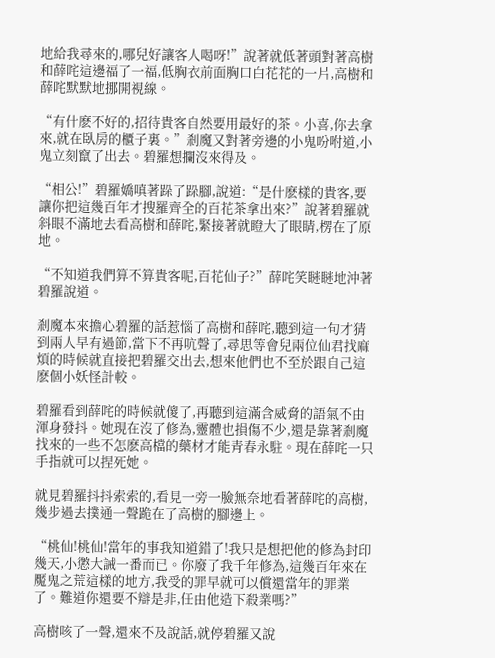地給我尋來的,哪兒好讓客人喝呀!”說著就低著頭對著高樹和薛咤這邊福了一福,低胸衣前面胸口白花花的一片,高樹和薛咤默默地挪開視線。

“有什麽不好的,招待貴客自然要用最好的茶。小喜,你去拿來,就在臥房的櫃子裏。”剎魔又對著旁邊的小鬼吩咐道,小鬼立刻竄了出去。碧羅想攔沒來得及。

“相公!”碧羅嬌嗔著跺了跺腳,說道:“是什麽樣的貴客,要讓你把這幾百年才搜羅齊全的百花茶拿出來?”說著碧羅就斜眼不滿地去看高樹和薛咤,緊接著就瞪大了眼睛,楞在了原地。

“不知道我們算不算貴客呢,百花仙子?”薛咤笑瞇瞇地沖著碧羅說道。

剎魔本來擔心碧羅的話惹惱了高樹和薛咤,聽到這一句才猜到兩人早有過節,當下不再吭聲了,尋思等會兒兩位仙君找麻煩的時候就直接把碧羅交出去,想來他們也不至於跟自己這麽個小妖怪計較。

碧羅看到薛咤的時候就傻了,再聽到這滿含威脅的語氣不由渾身發抖。她現在沒了修為,靈體也損傷不少,還是靠著剎魔找來的一些不怎麽高檔的藥材才能青春永駐。現在薛咤一只手指就可以捏死她。

就見碧羅抖抖索索的,看見一旁一臉無奈地看著薛咤的高樹,幾步過去撲通一聲跪在了高樹的腳邊上。

“桃仙!桃仙!當年的事我知道錯了!我只是想把他的修為封印幾天,小懲大誡一番而已。你廢了我千年修為,這幾百年來在魘鬼之荒這樣的地方,我受的罪早就可以償還當年的罪業了。難道你還要不辯是非,任由他造下殺業嗎?”

高樹咳了一聲,還來不及說話,就停碧羅又說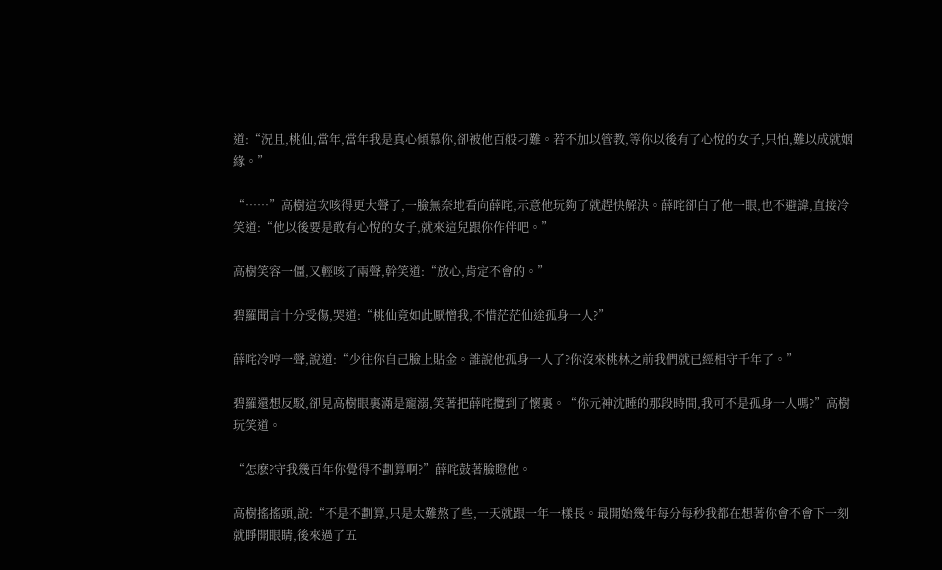道:“況且,桃仙,當年,當年我是真心傾慕你,卻被他百般刁難。若不加以管教,等你以後有了心悅的女子,只怕,難以成就姻緣。”

“……”高樹這次咳得更大聲了,一臉無奈地看向薛咤,示意他玩夠了就趕快解決。薛咤卻白了他一眼,也不避諱,直接冷笑道:“他以後要是敢有心悅的女子,就來這兒跟你作伴吧。”

高樹笑容一僵,又輕咳了兩聲,幹笑道:“放心,肯定不會的。”

碧羅聞言十分受傷,哭道:“桃仙竟如此厭憎我,不惜茫茫仙途孤身一人?”

薛咤冷哼一聲,說道:“少往你自己臉上貼金。誰說他孤身一人了?你沒來桃林之前我們就已經相守千年了。”

碧羅還想反駁,卻見高樹眼裏滿是寵溺,笑著把薛咤攬到了懷裏。“你元神沈睡的那段時間,我可不是孤身一人嗎?”高樹玩笑道。

“怎麽?守我幾百年你覺得不劃算啊?”薛咤鼓著臉瞪他。

高樹搖搖頭,說:“不是不劃算,只是太難熬了些,一天就跟一年一樣長。最開始幾年每分每秒我都在想著你會不會下一刻就睜開眼睛,後來過了五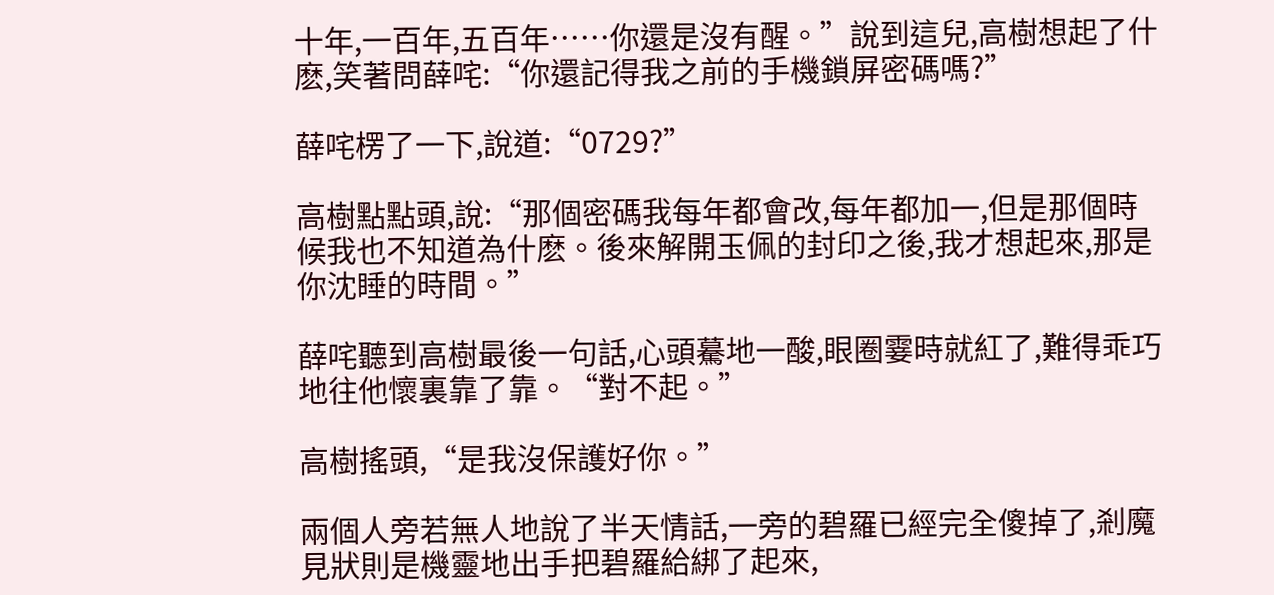十年,一百年,五百年……你還是沒有醒。”說到這兒,高樹想起了什麽,笑著問薛咤:“你還記得我之前的手機鎖屏密碼嗎?”

薛咤楞了一下,說道:“0729?”

高樹點點頭,說:“那個密碼我每年都會改,每年都加一,但是那個時候我也不知道為什麽。後來解開玉佩的封印之後,我才想起來,那是你沈睡的時間。”

薛咤聽到高樹最後一句話,心頭驀地一酸,眼圈霎時就紅了,難得乖巧地往他懷裏靠了靠。“對不起。”

高樹搖頭,“是我沒保護好你。”

兩個人旁若無人地說了半天情話,一旁的碧羅已經完全傻掉了,剎魔見狀則是機靈地出手把碧羅給綁了起來,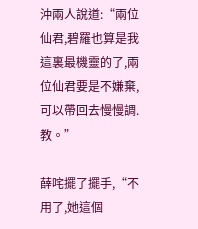沖兩人說道:“兩位仙君,碧羅也算是我這裏最機靈的了,兩位仙君要是不嫌棄,可以帶回去慢慢調.教。”

薛咤擺了擺手,“不用了,她這個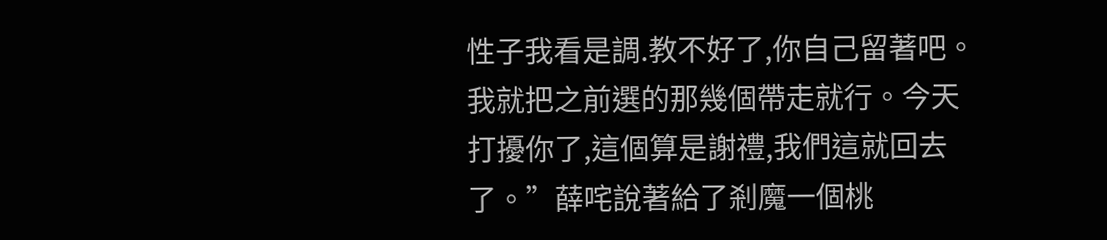性子我看是調.教不好了,你自己留著吧。我就把之前選的那幾個帶走就行。今天打擾你了,這個算是謝禮,我們這就回去了。”薛咤說著給了剎魔一個桃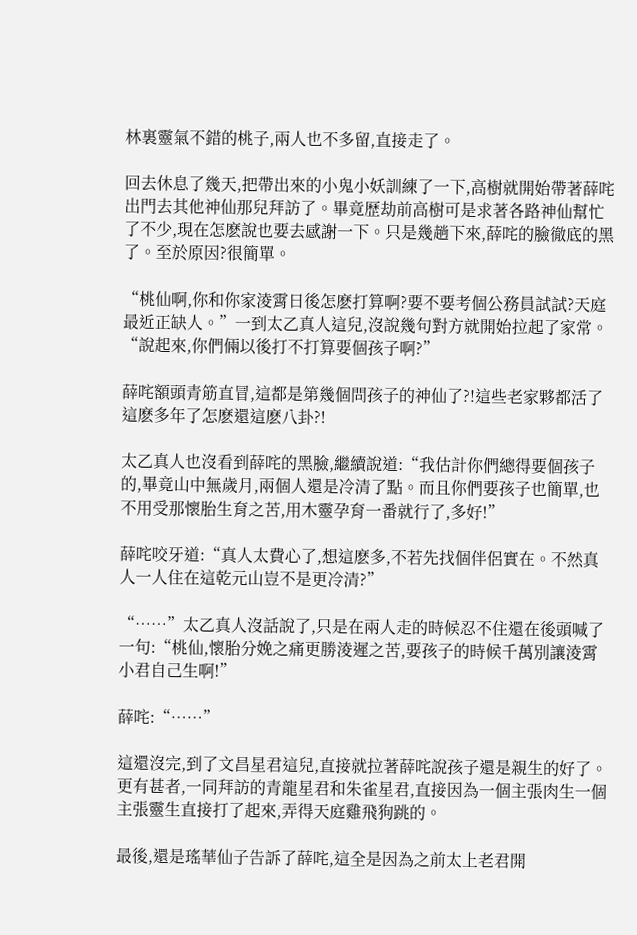林裏靈氣不錯的桃子,兩人也不多留,直接走了。

回去休息了幾天,把帶出來的小鬼小妖訓練了一下,高樹就開始帶著薛咤出門去其他神仙那兒拜訪了。畢竟歷劫前高樹可是求著各路神仙幫忙了不少,現在怎麽說也要去感謝一下。只是幾趟下來,薛咤的臉徹底的黑了。至於原因?很簡單。

“桃仙啊,你和你家淩霄日後怎麽打算啊?要不要考個公務員試試?天庭最近正缺人。”一到太乙真人這兒,沒說幾句對方就開始拉起了家常。“說起來,你們倆以後打不打算要個孩子啊?”

薛咤額頭青筋直冒,這都是第幾個問孩子的神仙了?!這些老家夥都活了這麽多年了怎麽還這麽八卦?!

太乙真人也沒看到薛咤的黑臉,繼續說道:“我估計你們總得要個孩子的,畢竟山中無歲月,兩個人還是冷清了點。而且你們要孩子也簡單,也不用受那懷胎生育之苦,用木靈孕育一番就行了,多好!”

薛咤咬牙道:“真人太費心了,想這麽多,不若先找個伴侶實在。不然真人一人住在這乾元山豈不是更冷清?”

“……”太乙真人沒話說了,只是在兩人走的時候忍不住還在後頭喊了一句:“桃仙,懷胎分娩之痛更勝淩遲之苦,要孩子的時候千萬別讓淩霄小君自己生啊!”

薛咤:“……”

這還沒完,到了文昌星君這兒,直接就拉著薛咤說孩子還是親生的好了。更有甚者,一同拜訪的青龍星君和朱雀星君,直接因為一個主張肉生一個主張靈生直接打了起來,弄得天庭雞飛狗跳的。

最後,還是瑤華仙子告訴了薛咤,這全是因為之前太上老君開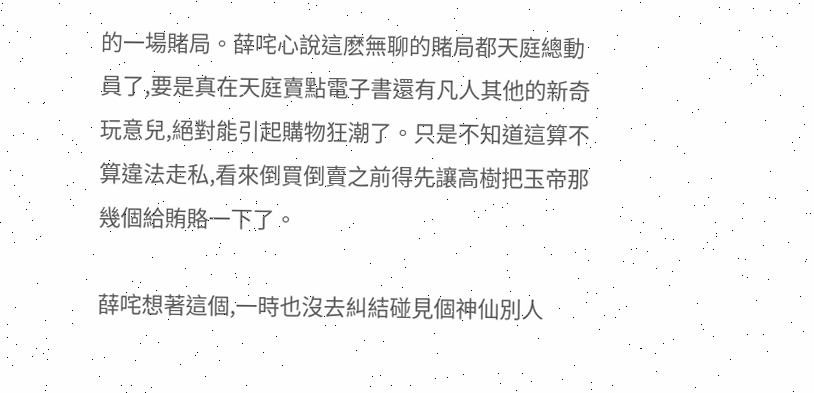的一場賭局。薛咤心說這麽無聊的賭局都天庭總動員了,要是真在天庭賣點電子書還有凡人其他的新奇玩意兒,絕對能引起購物狂潮了。只是不知道這算不算違法走私,看來倒買倒賣之前得先讓高樹把玉帝那幾個給賄賂一下了。

薛咤想著這個,一時也沒去糾結碰見個神仙別人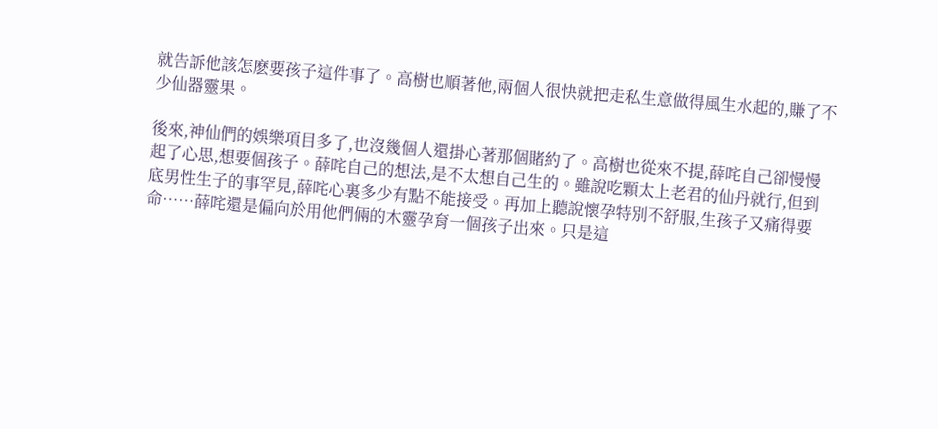就告訴他該怎麽要孩子這件事了。高樹也順著他,兩個人很快就把走私生意做得風生水起的,賺了不少仙器靈果。

後來,神仙們的娛樂項目多了,也沒幾個人還掛心著那個賭約了。高樹也從來不提,薛咤自己卻慢慢起了心思,想要個孩子。薛咤自己的想法,是不太想自己生的。雖說吃顆太上老君的仙丹就行,但到底男性生子的事罕見,薛咤心裏多少有點不能接受。再加上聽說懷孕特別不舒服,生孩子又痛得要命……薛咤還是偏向於用他們倆的木靈孕育一個孩子出來。只是這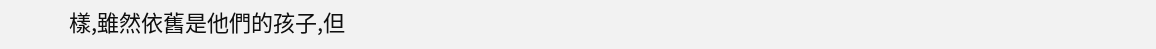樣,雖然依舊是他們的孩子,但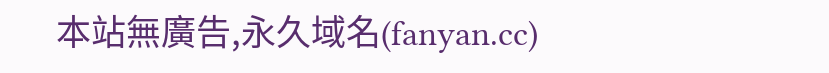本站無廣告,永久域名(fanyan.cc)